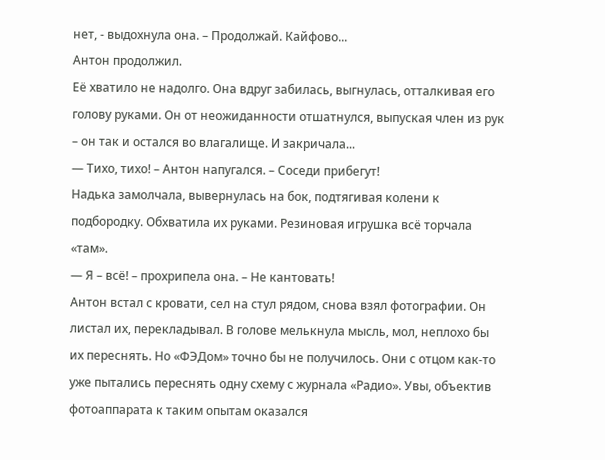нет, - выдохнула она. – Продолжай. Кайфово...
Антон продолжил.
Её хватило не надолго. Она вдруг забилась, выгнулась, отталкивая его голову руками. Он от неожиданности отшатнулся, выпуская член из рук – он так и остался во влагалище. И закричала...
— Тихо, тихо! – Антон напугался. – Соседи прибегут!
Надька замолчала, вывернулась на бок, подтягивая колени к подбородку. Обхватила их руками. Резиновая игрушка всё торчала «там».
— Я – всё! – прохрипела она. – Не кантовать!
Антон встал с кровати, сел на стул рядом, снова взял фотографии. Он листал их, перекладывал. В голове мелькнула мысль, мол, неплохо бы их переснять. Но «ФЭДом» точно бы не получилось. Они с отцом как-то уже пытались переснять одну схему с журнала «Радио». Увы, объектив фотоаппарата к таким опытам оказался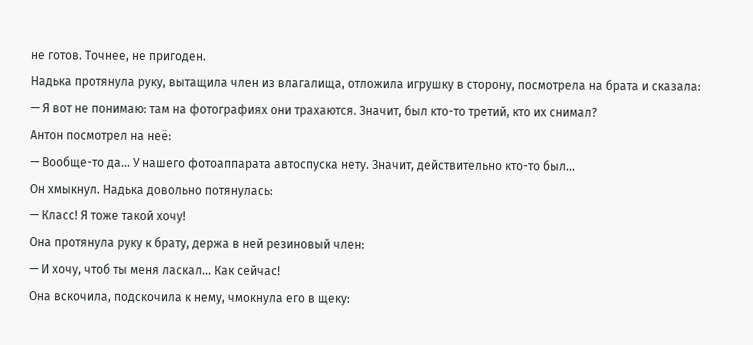не готов. Точнее, не пригоден.
Надька протянула руку, вытащила член из влагалища, отложила игрушку в сторону, посмотрела на брата и сказала:
— Я вот не понимаю: там на фотографиях они трахаются. Значит, был кто-то третий, кто их снимал?
Антон посмотрел на неё:
— Вообще-то да... У нашего фотоаппарата автоспуска нету. Значит, действительно кто-то был...
Он хмыкнул. Надька довольно потянулась:
— Класс! Я тоже такой хочу!
Она протянула руку к брату, держа в ней резиновый член:
— И хочу, чтоб ты меня ласкал... Как сейчас!
Она вскочила, подскочила к нему, чмокнула его в щеку: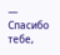— Спасибо тебе,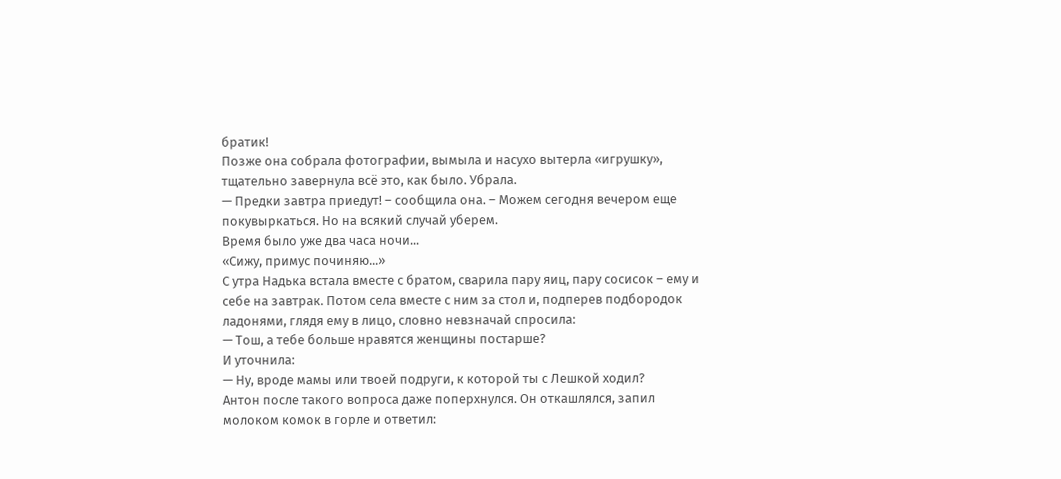братик!
Позже она собрала фотографии, вымыла и насухо вытерла «игрушку», тщательно завернула всё это, как было. Убрала.
— Предки завтра приедут! – сообщила она. – Можем сегодня вечером еще покувыркаться. Но на всякий случай уберем.
Время было уже два часа ночи...
«Сижу, примус починяю...»
С утра Надька встала вместе с братом, сварила пару яиц, пару сосисок – ему и себе на завтрак. Потом села вместе с ним за стол и, подперев подбородок ладонями, глядя ему в лицо, словно невзначай спросила:
— Тош, а тебе больше нравятся женщины постарше?
И уточнила:
— Ну, вроде мамы или твоей подруги, к которой ты с Лешкой ходил?
Антон после такого вопроса даже поперхнулся. Он откашлялся, запил молоком комок в горле и ответил: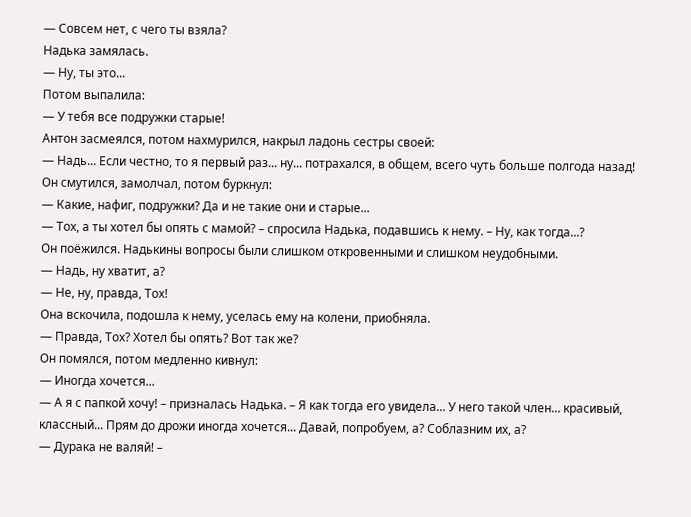— Совсем нет, с чего ты взяла?
Надька замялась.
— Ну, ты это...
Потом выпалила:
— У тебя все подружки старые!
Антон засмеялся, потом нахмурился, накрыл ладонь сестры своей:
— Надь... Если честно, то я первый раз... ну... потрахался, в общем, всего чуть больше полгода назад!
Он смутился, замолчал, потом буркнул:
— Какие, нафиг, подружки? Да и не такие они и старые...
— Тох, а ты хотел бы опять с мамой? – спросила Надька, подавшись к нему. – Ну, как тогда...?
Он поёжился. Надькины вопросы были слишком откровенными и слишком неудобными.
— Надь, ну хватит, а?
— Не, ну, правда, Тох!
Она вскочила, подошла к нему, уселась ему на колени, приобняла.
— Правда, Тох? Хотел бы опять? Вот так же?
Он помялся, потом медленно кивнул:
— Иногда хочется...
— А я с папкой хочу! – призналась Надька. – Я как тогда его увидела... У него такой член... красивый, классный... Прям до дрожи иногда хочется... Давай, попробуем, а? Соблазним их, а?
— Дурака не валяй! –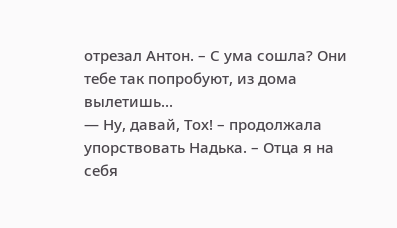отрезал Антон. – С ума сошла? Они тебе так попробуют, из дома вылетишь...
— Ну, давай, Тох! – продолжала упорствовать Надька. – Отца я на себя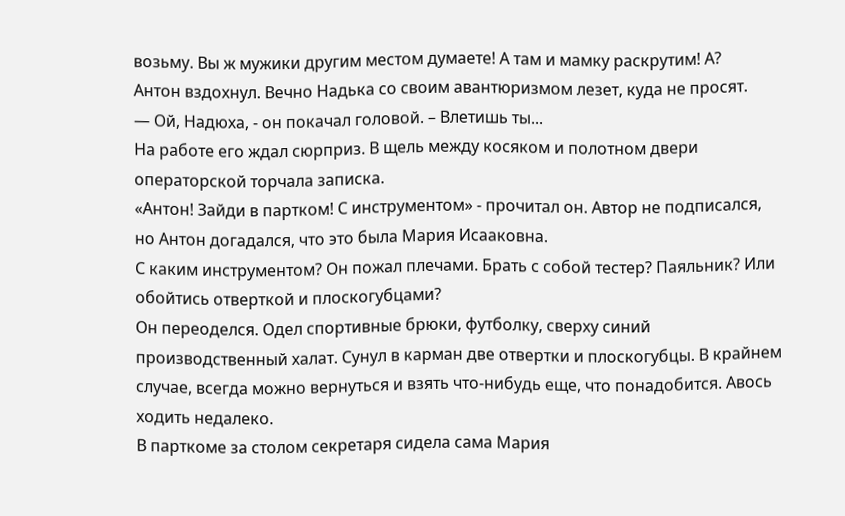возьму. Вы ж мужики другим местом думаете! А там и мамку раскрутим! А?
Антон вздохнул. Вечно Надька со своим авантюризмом лезет, куда не просят.
— Ой, Надюха, - он покачал головой. – Влетишь ты...
На работе его ждал сюрприз. В щель между косяком и полотном двери операторской торчала записка.
«Антон! Зайди в партком! С инструментом» - прочитал он. Автор не подписался, но Антон догадался, что это была Мария Исааковна.
С каким инструментом? Он пожал плечами. Брать с собой тестер? Паяльник? Или обойтись отверткой и плоскогубцами?
Он переоделся. Одел спортивные брюки, футболку, сверху синий производственный халат. Сунул в карман две отвертки и плоскогубцы. В крайнем случае, всегда можно вернуться и взять что-нибудь еще, что понадобится. Авось ходить недалеко.
В парткоме за столом секретаря сидела сама Мария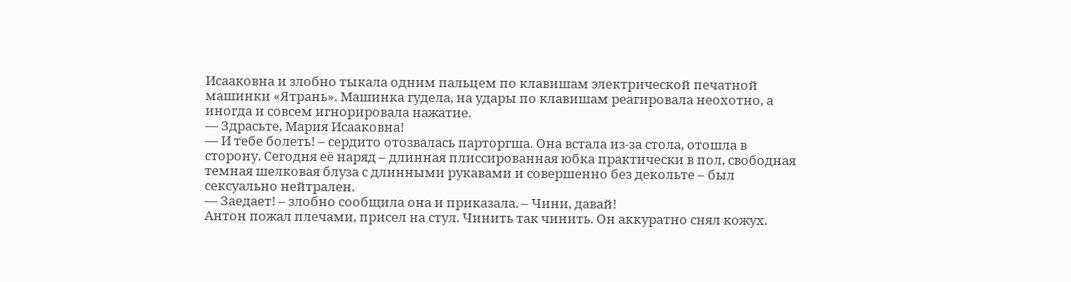Исааковна и злобно тыкала одним пальцем по клавишам электрической печатной машинки «Ятрань». Машинка гудела, на удары по клавишам реагировала неохотно, а иногда и совсем игнорировала нажатие.
— Здрасьте, Мария Исааковна!
— И тебе болеть! – сердито отозвалась парторгша. Она встала из-за стола, отошла в сторону. Сегодня её наряд – длинная плиссированная юбка практически в пол, свободная темная шелковая блуза с длинными рукавами и совершенно без декольте – был сексуально нейтрален.
— Заедает! – злобно сообщила она и приказала. – Чини, давай!
Антон пожал плечами, присел на стул. Чинить так чинить. Он аккуратно снял кожух.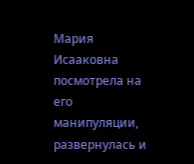Мария Исааковна посмотрела на его манипуляции, развернулась и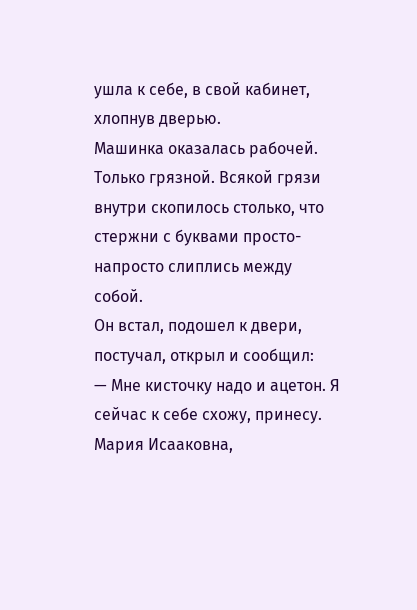ушла к себе, в свой кабинет, хлопнув дверью.
Машинка оказалась рабочей. Только грязной. Всякой грязи внутри скопилось столько, что стержни с буквами просто-напросто слиплись между собой.
Он встал, подошел к двери, постучал, открыл и сообщил:
— Мне кисточку надо и ацетон. Я сейчас к себе схожу, принесу.
Мария Исааковна,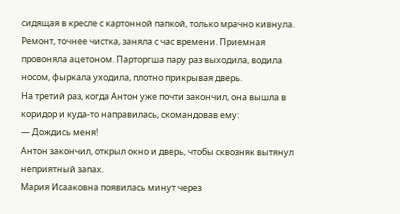сидящая в кресле с картонной папкой, только мрачно кивнула.
Ремонт, точнее чистка, заняла с час времени. Приемная провоняла ацетоном. Парторгша пару раз выходила, водила носом, фыркала уходила, плотно прикрывая дверь.
На третий раз, когда Антон уже почти закончил, она вышла в коридор и куда-то направилась, скомандовав ему:
— Дождись меня!
Антон закончил, открыл окно и дверь, чтобы сквозняк вытянул неприятный запах.
Мария Исааковна появилась минут через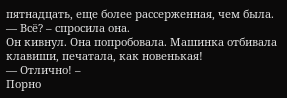пятнадцать, еще более рассерженная, чем была.
— Всё? – спросила она.
Он кивнул. Она попробовала. Машинка отбивала клавиши, печатала, как новенькая!
— Отлично! –
Порно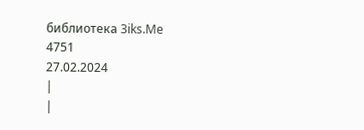библиотека 3iks.Me
4751
27.02.2024
|
|